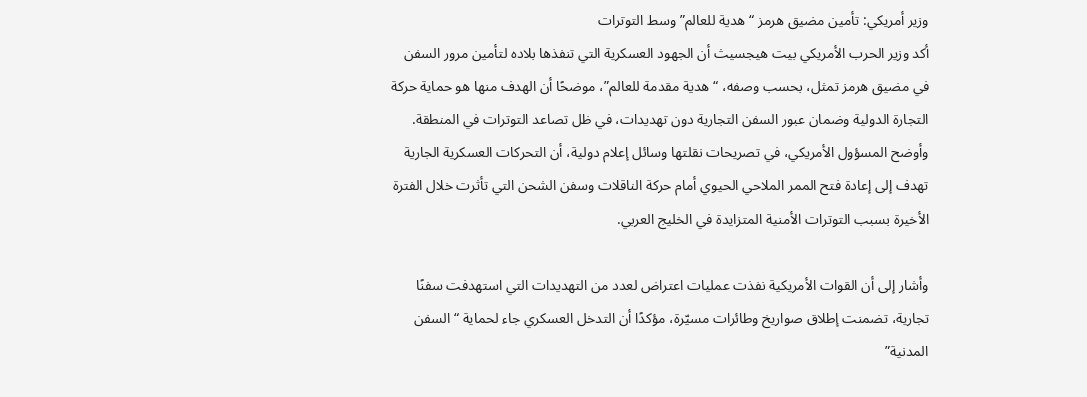وزير أمريكي: تأمين مضيق هرمز “هدية للعالم” وسط التوترات
أكد وزير الحرب الأمريكي بيت هيجسيث أن الجهود العسكرية التي تنفذها بلاده لتأمين مرور السفن في مضيق هرمز تمثل، بحسب وصفه، “هدية مقدمة للعالم”، موضحًا أن الهدف منها هو حماية حركة التجارة الدولية وضمان عبور السفن التجارية دون تهديدات، في ظل تصاعد التوترات في المنطقة.
وأوضح المسؤول الأمريكي، في تصريحات نقلتها وسائل إعلام دولية، أن التحركات العسكرية الجارية تهدف إلى إعادة فتح الممر الملاحي الحيوي أمام حركة الناقلات وسفن الشحن التي تأثرت خلال الفترة الأخيرة بسبب التوترات الأمنية المتزايدة في الخليج العربي.

وأشار إلى أن القوات الأمريكية نفذت عمليات اعتراض لعدد من التهديدات التي استهدفت سفنًا تجارية، تضمنت إطلاق صواريخ وطائرات مسيّرة، مؤكدًا أن التدخل العسكري جاء لحماية “السفن المدنية”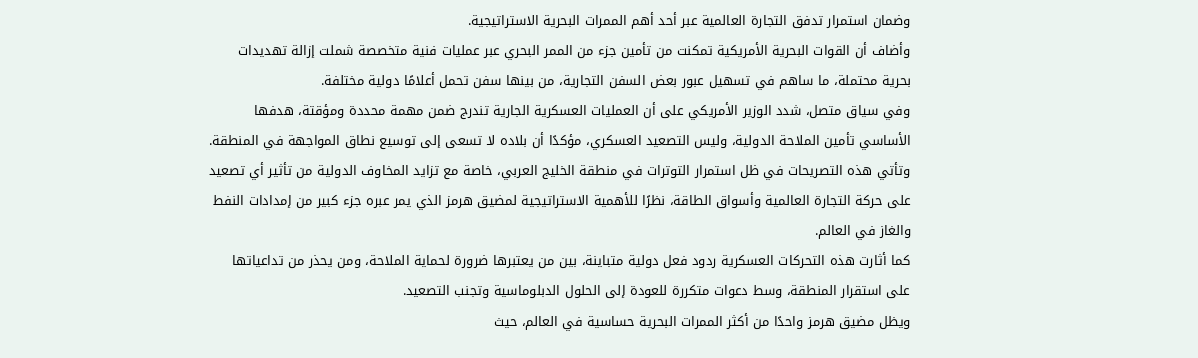وضمان استمرار تدفق التجارة العالمية عبر أحد أهم الممرات البحرية الاستراتيجية.
وأضاف أن القوات البحرية الأمريكية تمكنت من تأمين جزء من الممر البحري عبر عمليات فنية متخصصة شملت إزالة تهديدات بحرية محتملة، ما ساهم في تسهيل عبور بعض السفن التجارية، من بينها سفن تحمل أعلامًا دولية مختلفة.
وفي سياق متصل، شدد الوزير الأمريكي على أن العمليات العسكرية الجارية تندرج ضمن مهمة محددة ومؤقتة، هدفها الأساسي تأمين الملاحة الدولية، وليس التصعيد العسكري، مؤكدًا أن بلاده لا تسعى إلى توسيع نطاق المواجهة في المنطقة.
وتأتي هذه التصريحات في ظل استمرار التوترات في منطقة الخليج العربي، خاصة مع تزايد المخاوف الدولية من تأثير أي تصعيد على حركة التجارة العالمية وأسواق الطاقة، نظرًا للأهمية الاستراتيجية لمضيق هرمز الذي يمر عبره جزء كبير من إمدادات النفط والغاز في العالم.
كما أثارت هذه التحركات العسكرية ردود فعل دولية متباينة، بين من يعتبرها ضرورة لحماية الملاحة، ومن يحذر من تداعياتها على استقرار المنطقة، وسط دعوات متكررة للعودة إلى الحلول الدبلوماسية وتجنب التصعيد.
ويظل مضيق هرمز واحدًا من أكثر الممرات البحرية حساسية في العالم، حيث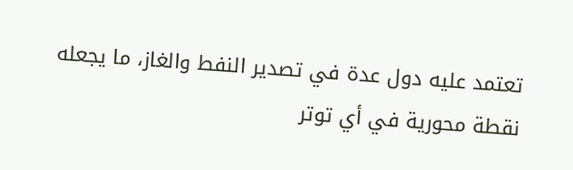تعتمد عليه دول عدة في تصدير النفط والغاز، ما يجعله نقطة محورية في أي توتر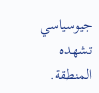جيوسياسي تشهده المنطقة.